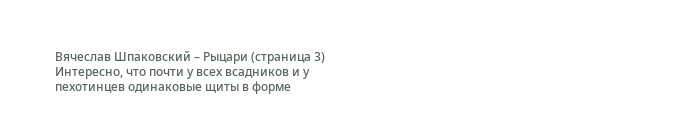Вячеслав Шпаковский – Рыцари (страница 3)
Интересно, что почти у всех всадников и у пехотинцев одинаковые щиты в форме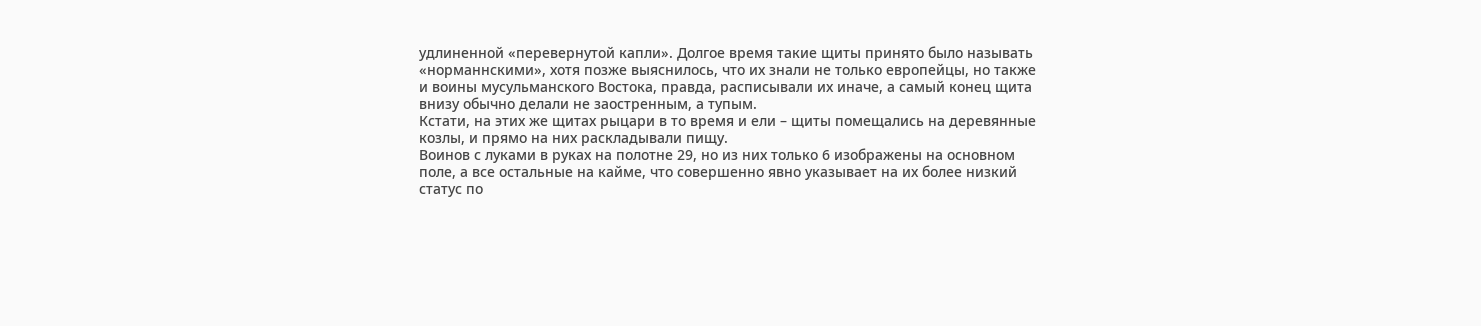удлиненной «перевернутой капли». Долгое время такие щиты принято было называть «норманнскими», хотя позже выяснилось, что их знали не только европейцы, но также и воины мусульманского Востока, правда, расписывали их иначе, а самый конец щита внизу обычно делали не заостренным, а тупым.
Кстати, на этих же щитах рыцари в то время и ели – щиты помещались на деревянные козлы, и прямо на них раскладывали пищу.
Воинов с луками в руках на полотне 29, но из них только 6 изображены на основном поле, а все остальные на кайме, что совершенно явно указывает на их более низкий статус по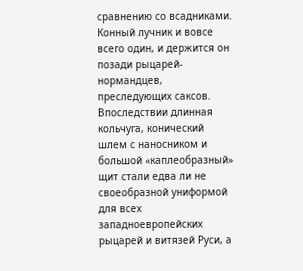сравнению со всадниками. Конный лучник и вовсе всего один, и держится он позади рыцарей-нормандцев, преследующих саксов.
Впоследствии длинная кольчуга, конический шлем с наносником и большой «каплеобразный» щит стали едва ли не своеобразной униформой для всех западноевропейских рыцарей и витязей Руси, а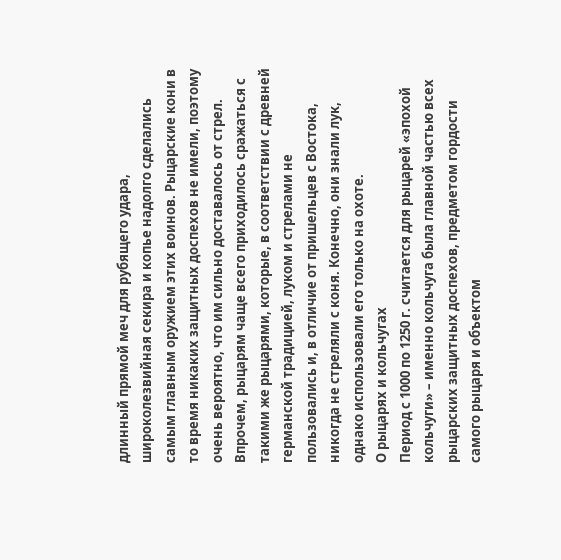длинный прямой меч для рубящего удара, широколезвийная секира и копье надолго сделались самым главным оружием этих воинов. Рыцарские кони в то время никаких защитных доспехов не имели, поэтому очень вероятно, что им сильно доставалось от стрел.
Впрочем, рыцарям чаще всего приходилось сражаться с такими же рыцарями, которые, в соответствии с древней германской традицией, луком и стрелами не пользовались и, в отличие от пришельцев с Востока, никогда не стреляли с коня. Конечно, они знали лук, однако использовали его только на охоте.
О рыцарях и кольчугах
Период с 1000 по 1250 г. считается для рыцарей «эпохой кольчуги» – именно кольчуга была главной частью всех рыцарских защитных доспехов, предметом гордости самого рыцаря и объектом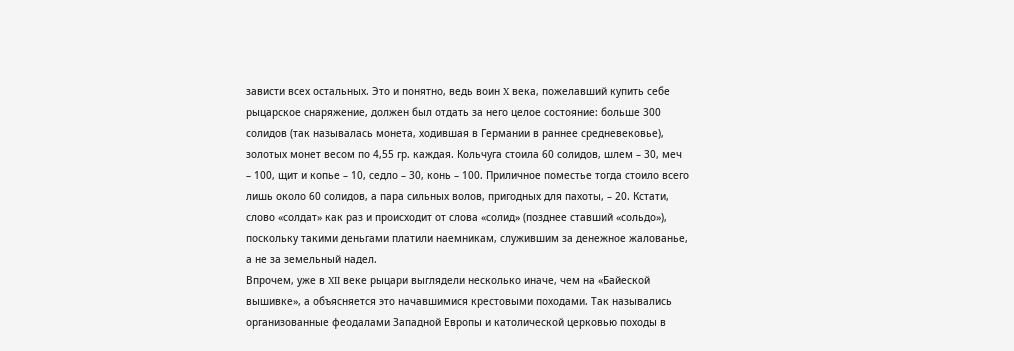зависти всех остальных. Это и понятно, ведь воин X века, пожелавший купить себе рыцарское снаряжение, должен был отдать за него целое состояние: больше 300 солидов (так называлась монета, ходившая в Германии в раннее средневековье), золотых монет весом по 4,55 гр. каждая. Кольчуга стоила 60 солидов, шлем – 30, меч – 100, щит и копье – 10, седло – 30, конь – 100. Приличное поместье тогда стоило всего лишь около 60 солидов, а пара сильных волов, пригодных для пахоты, – 20. Кстати, слово «солдат» как раз и происходит от слова «солид» (позднее ставший «сольдо»), поскольку такими деньгами платили наемникам, служившим за денежное жалованье, а не за земельный надел.
Впрочем, уже в XII веке рыцари выглядели несколько иначе, чем на «Байеской вышивке», а объясняется это начавшимися крестовыми походами. Так назывались организованные феодалами Западной Европы и католической церковью походы в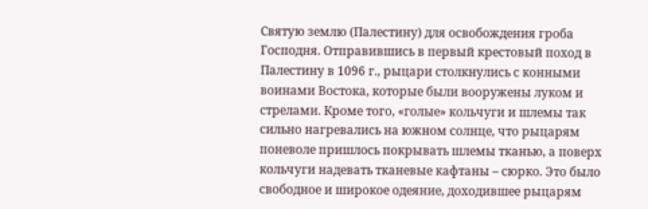Святую землю (Палестину) для освобождения гроба Господня. Отправившись в первый крестовый поход в Палестину в 1096 г., рыцари столкнулись с конными воинами Востока, которые были вооружены луком и стрелами. Кроме того, «голые» кольчуги и шлемы так сильно нагревались на южном солнце, что рыцарям поневоле пришлось покрывать шлемы тканью, а поверх кольчуги надевать тканевые кафтаны – сюрко. Это было свободное и широкое одеяние, доходившее рыцарям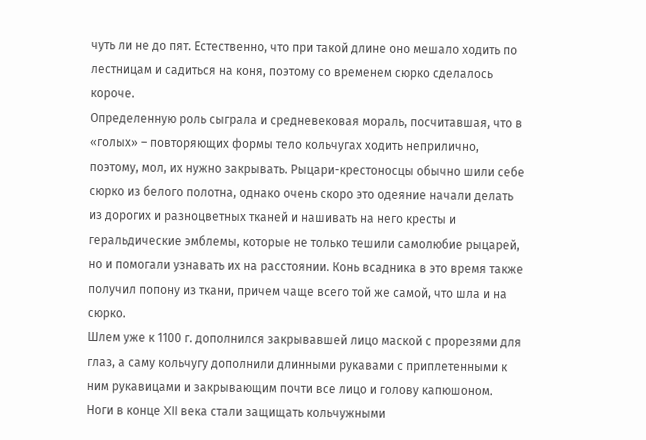чуть ли не до пят. Естественно, что при такой длине оно мешало ходить по лестницам и садиться на коня, поэтому со временем сюрко сделалось короче.
Определенную роль сыграла и средневековая мораль, посчитавшая, что в «голых» – повторяющих формы тело кольчугах ходить неприлично, поэтому, мол, их нужно закрывать. Рыцари-крестоносцы обычно шили себе сюрко из белого полотна, однако очень скоро это одеяние начали делать из дорогих и разноцветных тканей и нашивать на него кресты и геральдические эмблемы, которые не только тешили самолюбие рыцарей, но и помогали узнавать их на расстоянии. Конь всадника в это время также получил попону из ткани, причем чаще всего той же самой, что шла и на сюрко.
Шлем уже к 1100 г. дополнился закрывавшей лицо маской с прорезями для глаз, а саму кольчугу дополнили длинными рукавами с приплетенными к ним рукавицами и закрывающим почти все лицо и голову капюшоном.
Ноги в конце XII века стали защищать кольчужными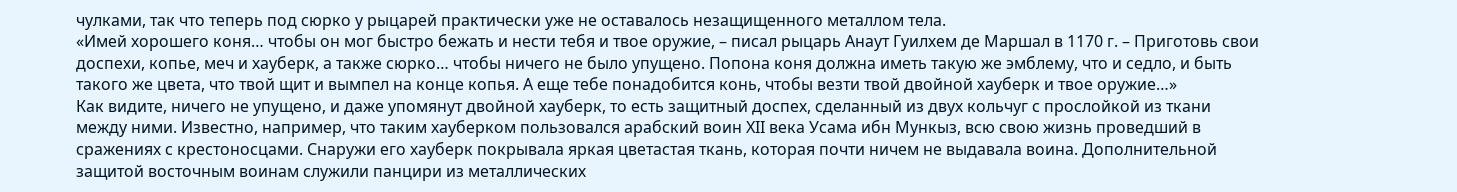чулками, так что теперь под сюрко у рыцарей практически уже не оставалось незащищенного металлом тела.
«Имей хорошего коня… чтобы он мог быстро бежать и нести тебя и твое оружие, – писал рыцарь Анаут Гуилхем де Маршал в 1170 г. – Приготовь свои доспехи, копье, меч и хауберк, а также сюрко… чтобы ничего не было упущено. Попона коня должна иметь такую же эмблему, что и седло, и быть такого же цвета, что твой щит и вымпел на конце копья. А еще тебе понадобится конь, чтобы везти твой двойной хауберк и твое оружие…»
Как видите, ничего не упущено, и даже упомянут двойной хауберк, то есть защитный доспех, сделанный из двух кольчуг с прослойкой из ткани между ними. Известно, например, что таким хауберком пользовался арабский воин XII века Усама ибн Мункыз, всю свою жизнь проведший в сражениях с крестоносцами. Снаружи его хауберк покрывала яркая цветастая ткань, которая почти ничем не выдавала воина. Дополнительной защитой восточным воинам служили панцири из металлических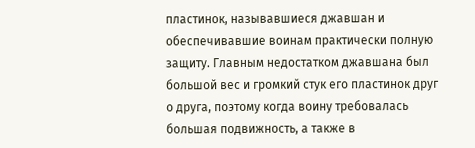пластинок, называвшиеся джавшан и обеспечивавшие воинам практически полную защиту. Главным недостатком джавшана был большой вес и громкий стук его пластинок друг о друга, поэтому когда воину требовалась большая подвижность, а также в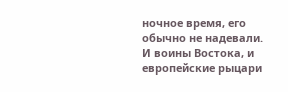ночное время, его обычно не надевали.
И воины Востока, и европейские рыцари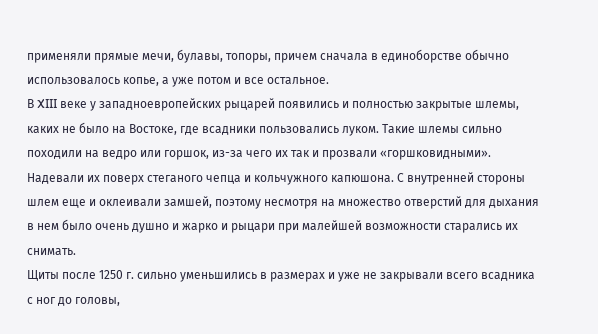применяли прямые мечи, булавы, топоры, причем сначала в единоборстве обычно использовалось копье, а уже потом и все остальное.
В XIII веке у западноевропейских рыцарей появились и полностью закрытые шлемы, каких не было на Востоке, где всадники пользовались луком. Такие шлемы сильно походили на ведро или горшок, из-за чего их так и прозвали «горшковидными». Надевали их поверх стеганого чепца и кольчужного капюшона. С внутренней стороны шлем еще и оклеивали замшей, поэтому несмотря на множество отверстий для дыхания в нем было очень душно и жарко и рыцари при малейшей возможности старались их снимать.
Щиты после 1250 г. сильно уменьшились в размерах и уже не закрывали всего всадника с ног до головы,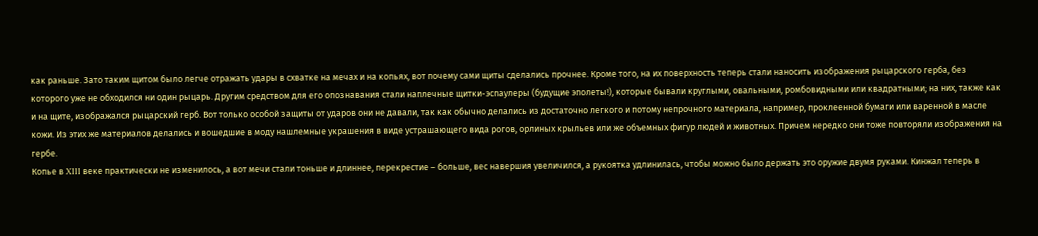как раньше. Зато таким щитом было легче отражать удары в схватке на мечах и на копьях, вот почему сами щиты сделались прочнее. Кроме того, на их поверхность теперь стали наносить изображения рыцарского герба, без которого уже не обходился ни один рыцарь. Другим средством для его опознавания стали наплечные щитки-эспаулеры (будущие эполеты!), которые бывали круглыми, овальными, ромбовидными или квадратными; на них, также как и на щите, изображался рыцарский герб. Вот только особой защиты от ударов они не давали, так как обычно делались из достаточно легкого и потому непрочного материала, например, проклеенной бумаги или варенной в масле кожи. Из этих же материалов делались и вошедшие в моду нашлемные украшения в виде устрашающего вида рогов, орлиных крыльев или же объемных фигур людей и животных. Причем нередко они тоже повторяли изображения на гербе.
Копье в XIII веке практически не изменилось, а вот мечи стали тоньше и длиннее, перекрестие – больше, вес навершия увеличился, а рукоятка удлинилась, чтобы можно было держать это оружие двумя руками. Кинжал теперь в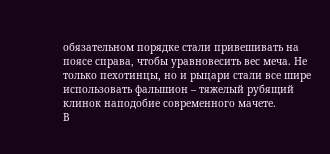обязательном порядке стали привешивать на поясе справа, чтобы уравновесить вес меча. Не только пехотинцы, но и рыцари стали все шире использовать фальшион – тяжелый рубящий клинок наподобие современного мачете.
В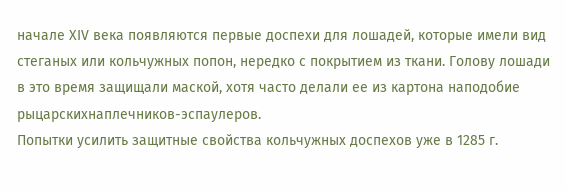начале ХIV века появляются первые доспехи для лошадей, которые имели вид стеганых или кольчужных попон, нередко с покрытием из ткани. Голову лошади в это время защищали маской, хотя часто делали ее из картона наподобие рыцарскихнаплечников-эспаулеров.
Попытки усилить защитные свойства кольчужных доспехов уже в 1285 г.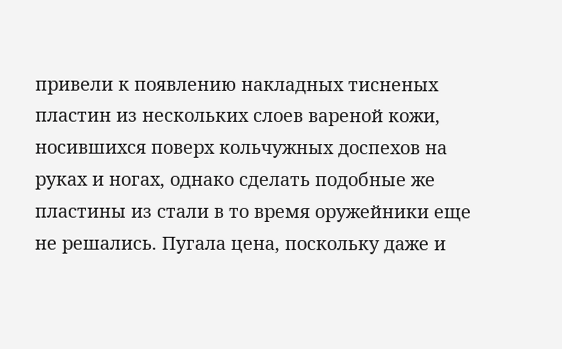привели к появлению накладных тисненых пластин из нескольких слоев вареной кожи, носившихся поверх кольчужных доспехов на руках и ногах, однако сделать подобные же пластины из стали в то время оружейники еще не решались. Пугала цена, поскольку даже и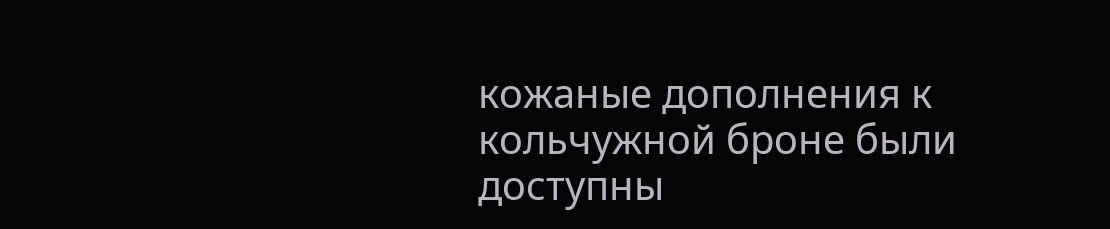кожаные дополнения к кольчужной броне были доступны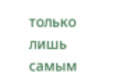только лишь самым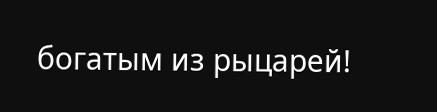богатым из рыцарей!